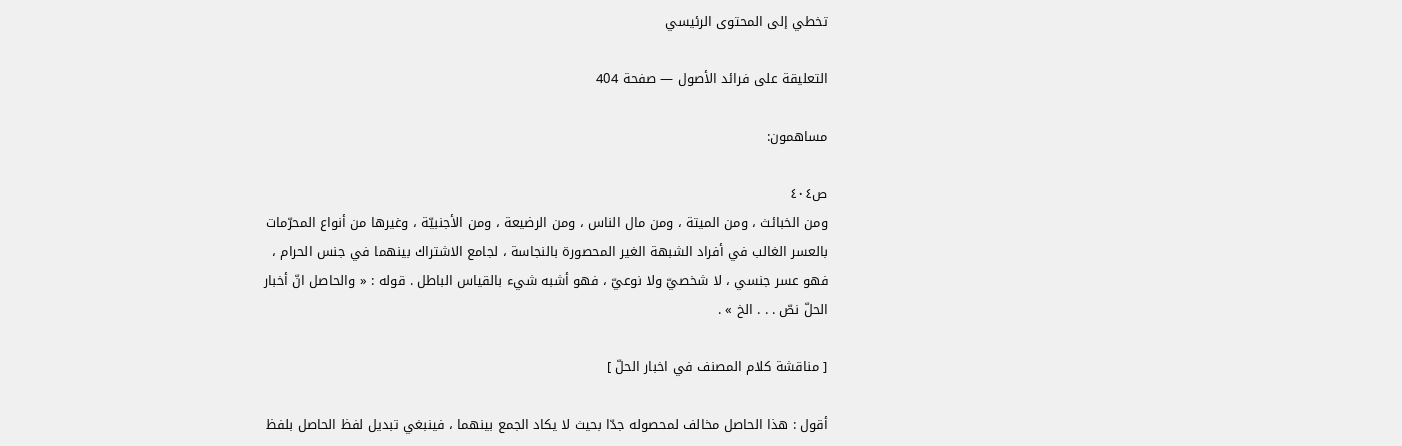تخطي إلى المحتوى الرئيسي

التعليقة على فرائد الأصول — صفحة 404

مساهمون:

ص٤٠٤
ومن الخبائث ، ومن الميتة ، ومن مال الناس ، ومن الرضيعة ، ومن الأجنبيّة ، وغيرها من أنواع المحرّمات بالعسر الغالب في أفراد الشبهة الغير المحصورة بالنجاسة ، لجامع الاشتراك بينهما في جنس الحرام ، فهو عسر جنسي ، لا شخصيّ ولا نوعيّ ، فهو أشبه شيء بالقياس الباطل . قوله : « والحاصل انّ أخبار الحلّ نصّ . . . الخ » .

[ مناقشة كلام المصنف في اخبار الحلّ ]

أقول : هذا الحاصل مخالف لمحصوله جدّا بحيث لا يكاد الجمع بينهما ، فينبغي تبديل لفظ الحاصل بلفظ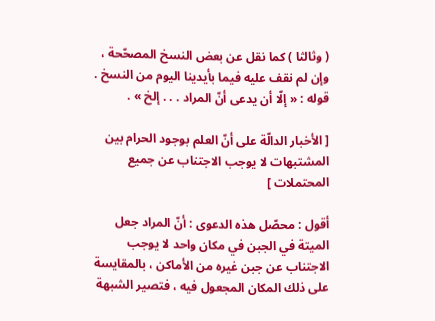( وثالثا ) كما نقل عن بعض النسخ المصحّحة ، وإن لم نقف عليه فيما بأيدينا اليوم من النسخ . قوله : « إلّا أن يدعى أنّ المراد . . . إلخ » .

[ الأخبار الدالّة على أنّ العلم بوجود الحرام بين المشتبهات لا يوجب الاجتناب عن جميع المحتملات ]

أقول : محصّل هذه الدعوى : أنّ المراد جعل الميتة في الجبن في مكان واحد لا يوجب الاجتناب عن جبن غيره من الأماكن ، بالمقايسة على ذلك المكان المجعول فيه ، فتصير الشبهة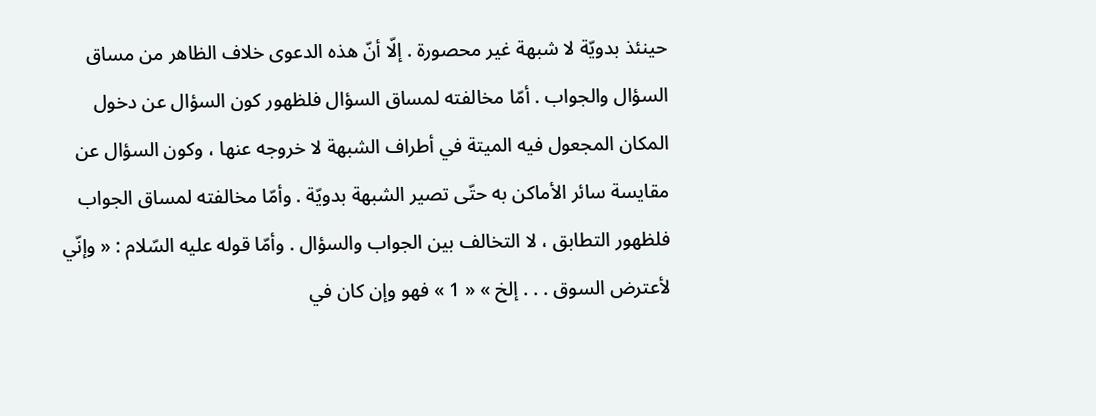حينئذ بدويّة لا شبهة غير محصورة . إلّا أنّ هذه الدعوى خلاف الظاهر من مساق السؤال والجواب . أمّا مخالفته لمساق السؤال فلظهور كون السؤال عن دخول المكان المجعول فيه الميتة في أطراف الشبهة لا خروجه عنها ، وكون السؤال عن مقايسة سائر الأماكن به حتّى تصير الشبهة بدويّة . وأمّا مخالفته لمساق الجواب فلظهور التطابق ، لا التخالف بين الجواب والسؤال . وأمّا قوله عليه السّلام : « وإنّي لأعترض السوق . . . إلخ » « 1 » فهو وإن كان في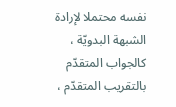نفسه محتملا لإرادة الشبهة البدويّة ، كالجواب المتقدّم بالتقريب المتقدّم ،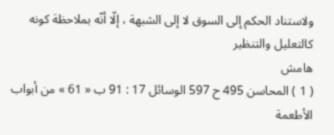ولاستناد الحكم إلى السوق لا إلى الشبهة ، إلّا أنّه بملاحظة كونه كالتعليل والتنظير
هامش
( 1 ) المحاسن 495 ح 597 الوسائل 17 : 91 ب « 61 » من أبواب الأطعمة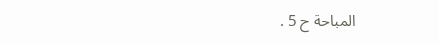المباحة ح 5 .